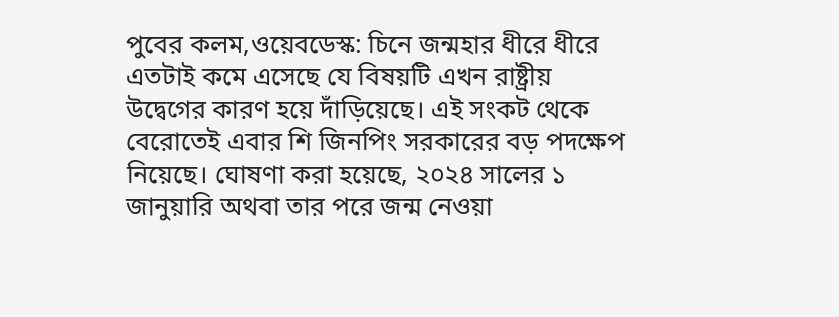পুবের কলম,ওয়েবডেস্ক: চিনে জন্মহার ধীরে ধীরে এতটাই কমে এসেছে যে বিষয়টি এখন রাষ্ট্রীয় উদ্বেগের কারণ হয়ে দাঁড়িয়েছে। এই সংকট থেকে বেরোতেই এবার শি জিনপিং সরকারের বড় পদক্ষেপ নিয়েছে। ঘোষণা করা হয়েছে, ২০২৪ সালের ১ জানুয়ারি অথবা তার পরে জন্ম নেওয়া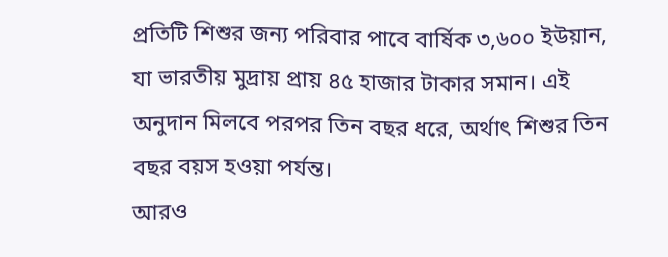প্রতিটি শিশুর জন্য পরিবার পাবে বার্ষিক ৩,৬০০ ইউয়ান, যা ভারতীয় মুদ্রায় প্রায় ৪৫ হাজার টাকার সমান। এই অনুদান মিলবে পরপর তিন বছর ধরে, অর্থাৎ শিশুর তিন বছর বয়স হওয়া পর্যন্ত।
আরও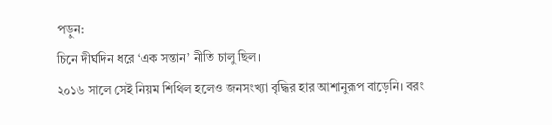পড়ুন:
চিনে দীর্ঘদিন ধরে ‘এক সন্তান’ নীতি চালু ছিল।
২০১৬ সালে সেই নিয়ম শিথিল হলেও জনসংখ্যা বৃদ্ধির হার আশানুরূপ বাড়েনি। বরং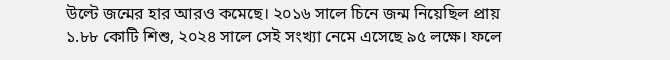উল্টে জন্মের হার আরও কমেছে। ২০১৬ সালে চিনে জন্ম নিয়েছিল প্রায় ১.৮৮ কোটি শিশু, ২০২৪ সালে সেই সংখ্যা নেমে এসেছে ৯৫ লক্ষে। ফলে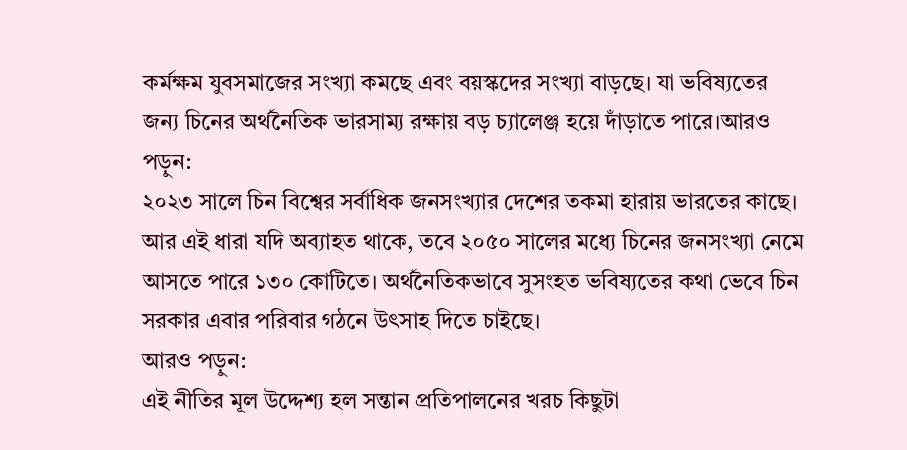কর্মক্ষম যুবসমাজের সংখ্যা কমছে এবং বয়স্কদের সংখ্যা বাড়ছে। যা ভবিষ্যতের জন্য চিনের অর্থনৈতিক ভারসাম্য রক্ষায় বড় চ্যালেঞ্জ হয়ে দাঁড়াতে পারে।আরও পড়ুন:
২০২৩ সালে চিন বিশ্বের সর্বাধিক জনসংখ্যার দেশের তকমা হারায় ভারতের কাছে। আর এই ধারা যদি অব্যাহত থাকে, তবে ২০৫০ সালের মধ্যে চিনের জনসংখ্যা নেমে আসতে পারে ১৩০ কোটিতে। অর্থনৈতিকভাবে সুসংহত ভবিষ্যতের কথা ভেবে চিন সরকার এবার পরিবার গঠনে উৎসাহ দিতে চাইছে।
আরও পড়ুন:
এই নীতির মূল উদ্দেশ্য হল সন্তান প্রতিপালনের খরচ কিছুটা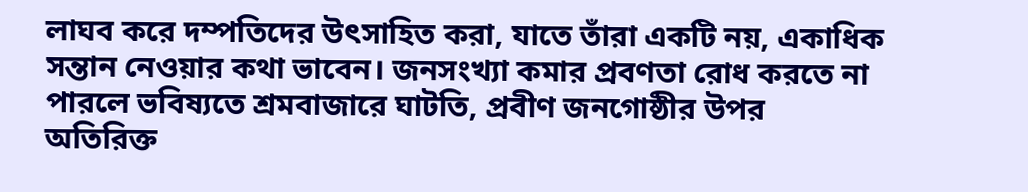লাঘব করে দম্পতিদের উৎসাহিত করা, যাতে তাঁরা একটি নয়, একাধিক সন্তান নেওয়ার কথা ভাবেন। জনসংখ্যা কমার প্রবণতা রোধ করতে না পারলে ভবিষ্যতে শ্রমবাজারে ঘাটতি, প্রবীণ জনগোষ্ঠীর উপর অতিরিক্ত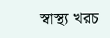স্বাস্থ্য খরচ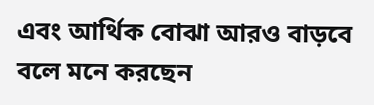এবং আর্থিক বোঝা আরও বাড়বে বলে মনে করছেন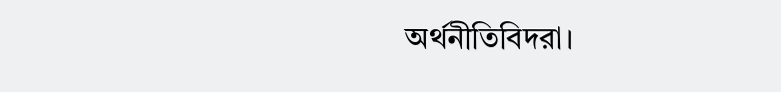অর্থনীতিবিদরা।